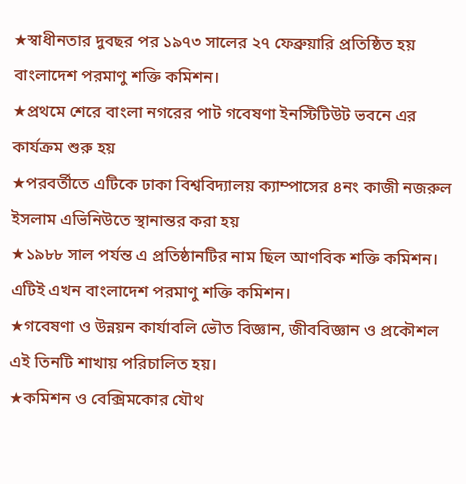★স্বাধীনতার দুবছর পর ১৯৭৩ সালের ২৭ ফেব্রুয়ারি প্রতিষ্ঠিত হয় বাংলাদেশ পরমাণু শক্তি কমিশন।
★প্রথমে শেরে বাংলা নগরের পাট গবেষণা ইনস্টিটিউট ভবনে এর কার্যক্রম শুরু হয়
★পরবর্তীতে এটিকে ঢাকা বিশ্ববিদ্যালয় ক্যাম্পাসের ৪নং কাজী নজরুল ইসলাম এভিনিউতে স্থানান্তর করা হয়
★১৯৮৮ সাল পর্যন্ত এ প্রতিষ্ঠানটির নাম ছিল আণবিক শক্তি কমিশন। এটিই এখন বাংলাদেশ পরমাণু শক্তি কমিশন।
★গবেষণা ও উন্নয়ন কার্যাবলি ভৌত বিজ্ঞান, জীববিজ্ঞান ও প্রকৌশল এই তিনটি শাখায় পরিচালিত হয়।
★কমিশন ও বেক্সিমকোর যৌথ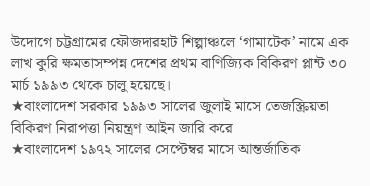উদোগে চট্টগ্রামের ফৌজদারহাট শিল্পাঞ্চলে ‘গামাটেক’ নামে এক লাখ কুরি ক্ষমতাসম্পন্ন দেশের প্রথম বাণিজ্যিক বিকিরণ প্লান্ট ৩০ মার্চ ১৯৯৩ থেকে চালু হয়েছে।
★বাংলাদেশ সরকার ১৯৯৩ সালের জুলাই মাসে তেজস্ক্রিয়তা বিকিরণ নিরাপত্তা নিয়ন্ত্রণ আইন জারি করে
★বাংলাদেশ ১৯৭২ সালের সেপ্টেম্বর মাসে আন্তর্জাতিক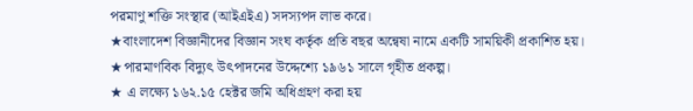পরমাণু শক্তি সংস্থার (আইএইএ) সদস্যপদ লাভ করে।
★বাংলাদেশ বিজ্ঞানীদের বিজ্ঞান সংঘ কর্তৃক প্রতি বছর অন্বেষা নামে একটি সাময়িকী প্রকাশিত হয়।
★পারমাণবিক বিদ্যুৎ উৎপাদনের উদ্দেশ্যে ১৯৬১ সালে গৃহীত প্রকল্প।
★ এ লক্ষ্যে ১৬২.১৫ হেক্টর জমি অধিগ্রহণ করা হয়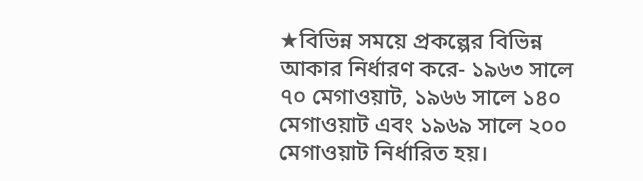★বিভিন্ন সময়ে প্রকল্পের বিভিন্ন আকার নির্ধারণ করে- ১৯৬৩ সালে ৭০ মেগাওয়াট, ১৯৬৬ সালে ১৪০ মেগাওয়াট এবং ১৯৬৯ সালে ২০০ মেগাওয়াট নির্ধারিত হয়।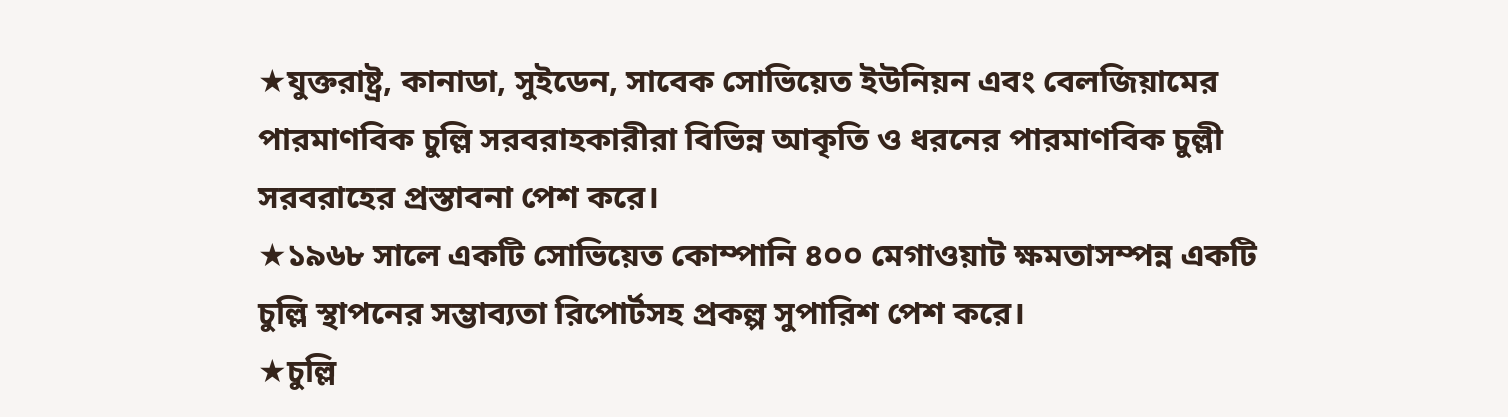★যুক্তরাষ্ট্র, কানাডা, সুইডেন, সাবেক সোভিয়েত ইউনিয়ন এবং বেলজিয়ামের পারমাণবিক চুল্লি সরবরাহকারীরা বিভিন্ন আকৃতি ও ধরনের পারমাণবিক চুল্লী সরবরাহের প্রস্তাবনা পেশ করে।
★১৯৬৮ সালে একটি সোভিয়েত কোম্পানি ৪০০ মেগাওয়াট ক্ষমতাসম্পন্ন একটি চুল্লি স্থাপনের সম্ভাব্যতা রিপোর্টসহ প্রকল্প সুপারিশ পেশ করে।
★চুল্লি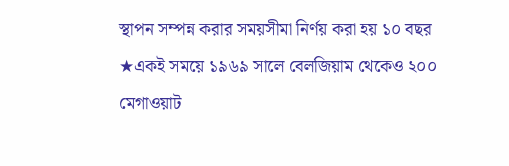স্থাপন সম্পন্ন করার সময়সীমা নির্ণয় করা হয় ১০ বছর
★একই সময়ে ১৯৬৯ সালে বেলজিয়াম থেকেও ২০০ মেগাওয়াট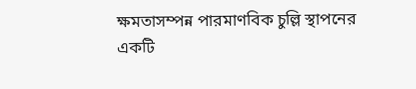ক্ষমতাসম্পন্ন পারমাণবিক চুল্লি স্থাপনের একটি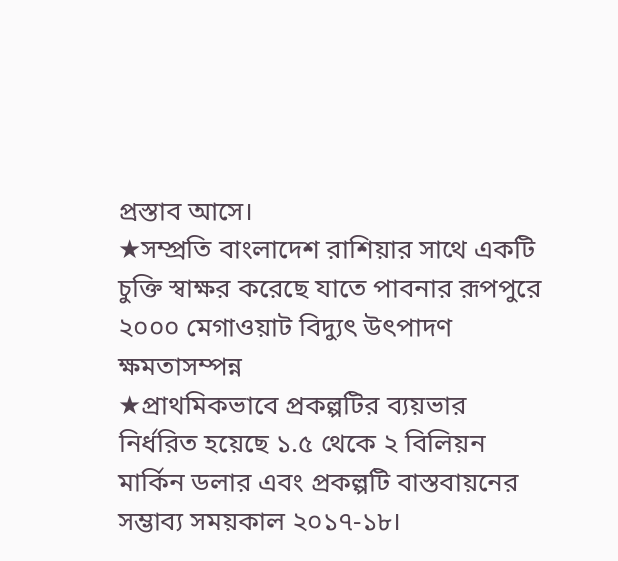প্রস্তাব আসে।
★সম্প্রতি বাংলাদেশ রাশিয়ার সাথে একটি চুক্তি স্বাক্ষর করেছে যাতে পাবনার রূপপুরে ২০০০ মেগাওয়াট বিদ্যুৎ উৎপাদণ ক্ষমতাসম্পন্ন
★প্রাথমিকভাবে প্রকল্পটির ব্যয়ভার নির্ধরিত হয়েছে ১.৫ থেকে ২ বিলিয়ন মার্কিন ডলার এবং প্রকল্পটি বাস্তবায়নের সম্ভাব্য সময়কাল ২০১৭-১৮।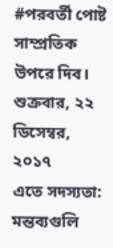#পরবর্তী পোষ্ট সাম্প্রতিক উপরে দিব।
শুক্রবার, ২২ ডিসেম্বর, ২০১৭
এতে সদস্যতা:
মন্তব্যগুলি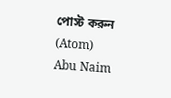পোস্ট করুন (Atom)
Abu Naim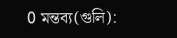0 মন্তব্য(গুলি):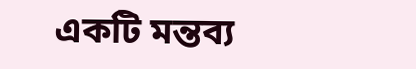একটি মন্তব্য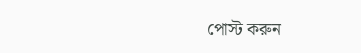পোস্ট করুন